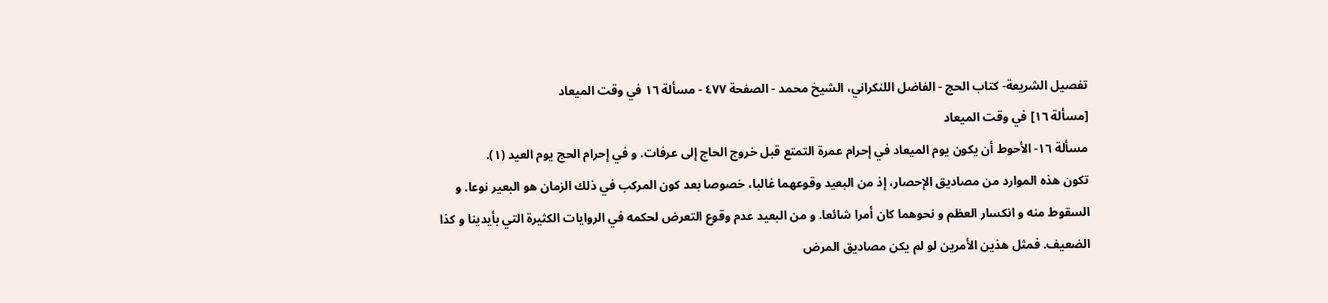تفصيل الشريعة- كتاب الحج - الفاضل اللنكراني، الشيخ محمد - الصفحة ٤٧٧ - مسألة ١٦ في وقت الميعاد
[مسألة ١٦] في وقت الميعاد
مسألة ١٦- الأحوط أن يكون يوم الميعاد في إحرام عمرة التمتع قبل خروج الحاج إلى عرفات. و في إحرام الحج يوم العيد (١).
تكون هذه الموارد من مصاديق الإحصار، إذ من البعيد وقوعهما غالبا، خصوصا بعد كون المركب في ذلك الزمان هو البعير نوعا. و السقوط منه و انكسار العظم و نحوهما كان أمرا شائعا. و من البعيد عدم وقوع التعرض لحكمه في الروايات الكثيرة التي بأيدينا و كذا الضعيف. فمثل هذين الأمرين لو لم يكن مصاديق المرض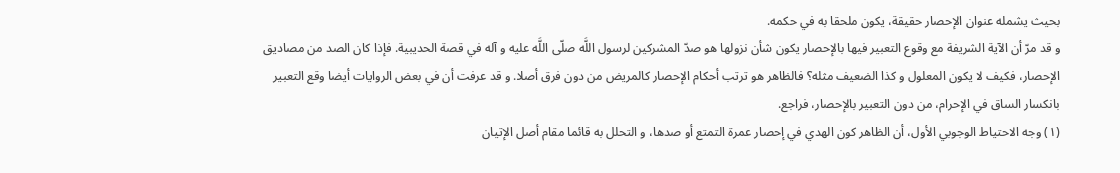بحيث يشمله عنوان الإحصار حقيقة، يكون ملحقا به في حكمه.
و قد مرّ أن الآية الشريفة مع وقوع التعبير فيها بالإحصار يكون شأن نزولها هو صدّ المشركين لرسول اللَّه صلّى اللَّه عليه و آله في قصة الحديبية. فإذا كان الصد من مصاديق الإحصار، فكيف لا يكون المعلول و كذا الضعيف مثله؟ فالظاهر هو ترتب أحكام الإحصار كالمريض من دون فرق أصلا. و قد عرفت أن في بعض الروايات أيضا وقع التعبير بانكسار الساق في الإحرام، من دون التعبير بالإحصار، فراجع.
(١) وجه الاحتياط الوجوبي الأول، أن الظاهر كون الهدي في إحصار عمرة التمتع أو صدها، و التحلل به قائما مقام أصل الإتيان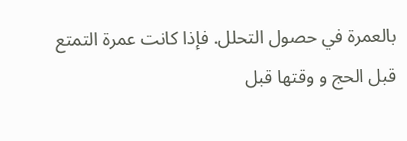بالعمرة في حصول التحلل. فإذا كانت عمرة التمتع قبل الحج و وقتها قبل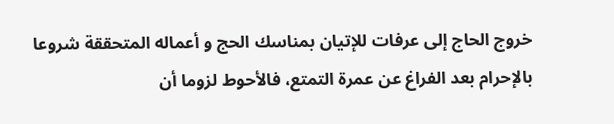خروج الحاج إلى عرفات للإتيان بمناسك الحج و أعماله المتحققة شروعا بالإحرام بعد الفراغ عن عمرة التمتع، فالأحوط لزوما أن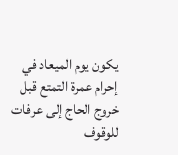يكون يوم الميعاد في إحرام عمرة التمتع قبل خروج الحاج إلى عرفات للوقوف